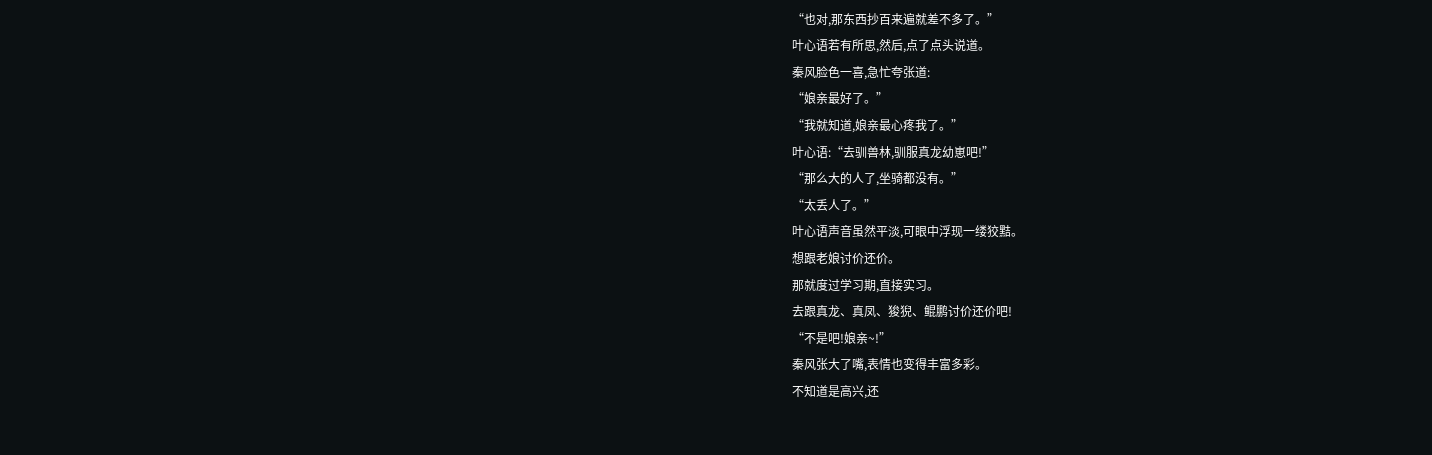“也对,那东西抄百来遍就差不多了。”
叶心语若有所思,然后,点了点头说道。
秦风脸色一喜,急忙夸张道:
“娘亲最好了。”
“我就知道,娘亲最心疼我了。”
叶心语:“去驯兽林,驯服真龙幼崽吧!”
“那么大的人了,坐骑都没有。”
“太丢人了。”
叶心语声音虽然平淡,可眼中浮现一缕狡黠。
想跟老娘讨价还价。
那就度过学习期,直接实习。
去跟真龙、真凤、狻猊、鲲鹏讨价还价吧!
“不是吧!娘亲~!”
秦风张大了嘴,表情也变得丰富多彩。
不知道是高兴,还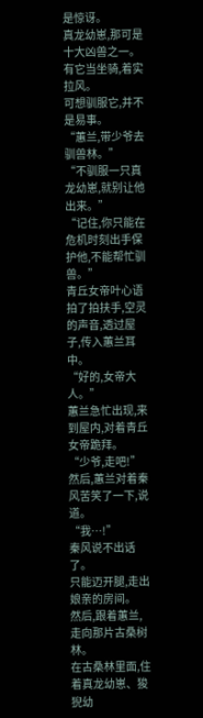是惊讶。
真龙幼崽,那可是十大凶兽之一。
有它当坐骑,着实拉风。
可想驯服它,并不是易事。
“蕙兰,带少爷去驯兽林。”
“不驯服一只真龙幼崽,就别让他出来。”
“记住,你只能在危机时刻出手保护他,不能帮忙驯兽。”
青丘女帝叶心语拍了拍扶手,空灵的声音,透过屋子,传入蕙兰耳中。
“好的,女帝大人。”
蕙兰急忙出现,来到屋内,对着青丘女帝跪拜。
“少爷,走吧!”
然后,蕙兰对着秦风苦笑了一下,说道。
“我…!”
秦风说不出话了。
只能迈开腿,走出娘亲的房间。
然后,跟着蕙兰,走向那片古桑树林。
在古桑林里面,住着真龙幼崽、狻猊幼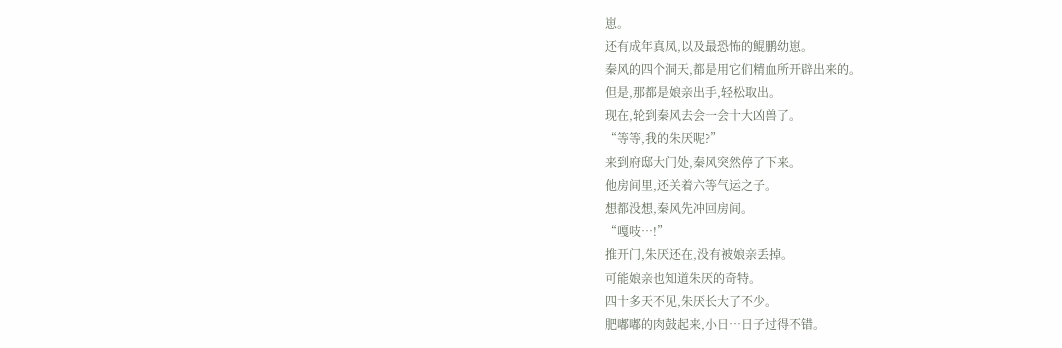崽。
还有成年真凤,以及最恐怖的鲲鹏幼崽。
秦风的四个洞天,都是用它们精血所开辟出来的。
但是,那都是娘亲出手,轻松取出。
现在,轮到秦风去会一会十大凶兽了。
“等等,我的朱厌呢?”
来到府邸大门处,秦风突然停了下来。
他房间里,还关着六等气运之子。
想都没想,秦风先冲回房间。
“嘎吱…!”
推开门,朱厌还在,没有被娘亲丢掉。
可能娘亲也知道朱厌的奇特。
四十多天不见,朱厌长大了不少。
肥嘟嘟的肉鼓起来,小日…日子过得不错。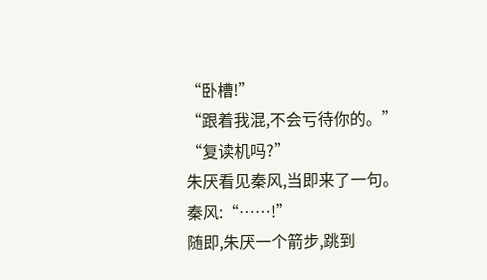“卧槽!”
“跟着我混,不会亏待你的。”
“复读机吗?”
朱厌看见秦风,当即来了一句。
秦风:“……!”
随即,朱厌一个箭步,跳到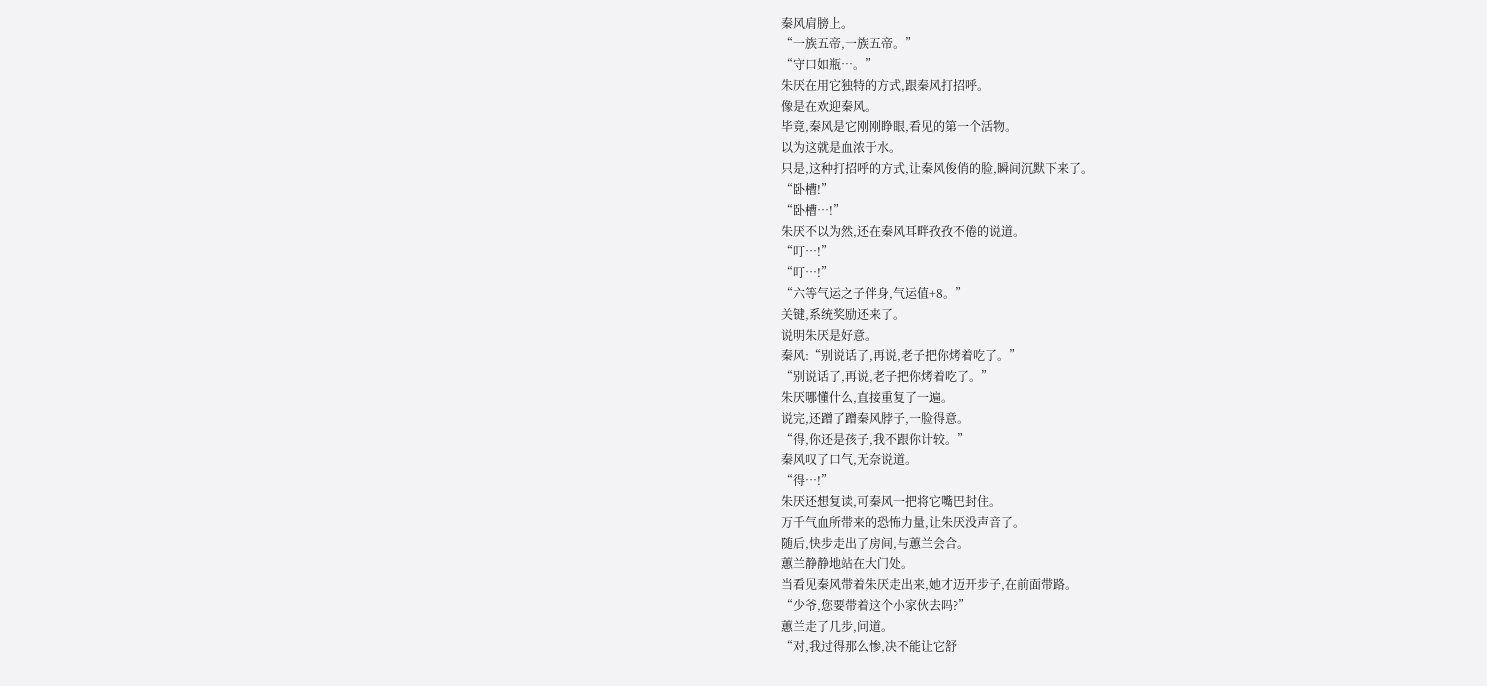秦风肩膀上。
“一族五帝,一族五帝。”
“守口如瓶…。”
朱厌在用它独特的方式,跟秦风打招呼。
像是在欢迎秦风。
毕竟,秦风是它刚刚睁眼,看见的第一个活物。
以为这就是血浓于水。
只是,这种打招呼的方式,让秦风俊俏的脸,瞬间沉默下来了。
“卧槽!”
“卧槽…!”
朱厌不以为然,还在秦风耳畔孜孜不倦的说道。
“叮…!”
“叮…!”
“六等气运之子伴身,气运值+8。”
关键,系统奖励还来了。
说明朱厌是好意。
秦风:“别说话了,再说,老子把你烤着吃了。”
“别说话了,再说,老子把你烤着吃了。”
朱厌哪懂什么,直接重复了一遍。
说完,还蹭了蹭秦风脖子,一脸得意。
“得,你还是孩子,我不跟你计较。”
秦风叹了口气,无奈说道。
“得…!”
朱厌还想复读,可秦风一把将它嘴巴封住。
万千气血所带来的恐怖力量,让朱厌没声音了。
随后,快步走出了房间,与蕙兰会合。
蕙兰静静地站在大门处。
当看见秦风带着朱厌走出来,她才迈开步子,在前面带路。
“少爷,您要带着这个小家伙去吗?”
蕙兰走了几步,问道。
“对,我过得那么惨,决不能让它舒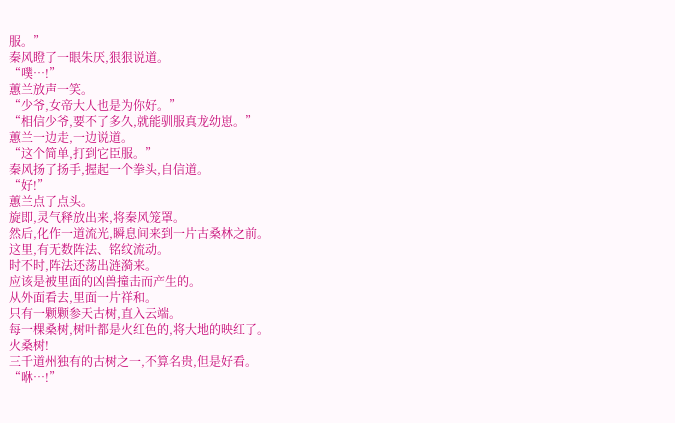服。”
秦风瞪了一眼朱厌,狠狠说道。
“噗…!”
蕙兰放声一笑。
“少爷,女帝大人也是为你好。”
“相信少爷,要不了多久,就能驯服真龙幼崽。”
蕙兰一边走,一边说道。
“这个简单,打到它臣服。”
秦风扬了扬手,握起一个拳头,自信道。
“好!”
蕙兰点了点头。
旋即,灵气释放出来,将秦风笼罩。
然后,化作一道流光,瞬息间来到一片古桑林之前。
这里,有无数阵法、铭纹流动。
时不时,阵法还荡出涟漪来。
应该是被里面的凶兽撞击而产生的。
从外面看去,里面一片祥和。
只有一颗颗参天古树,直入云端。
每一棵桑树,树叶都是火红色的,将大地的映红了。
火桑树!
三千道州独有的古树之一,不算名贵,但是好看。
“咻…!”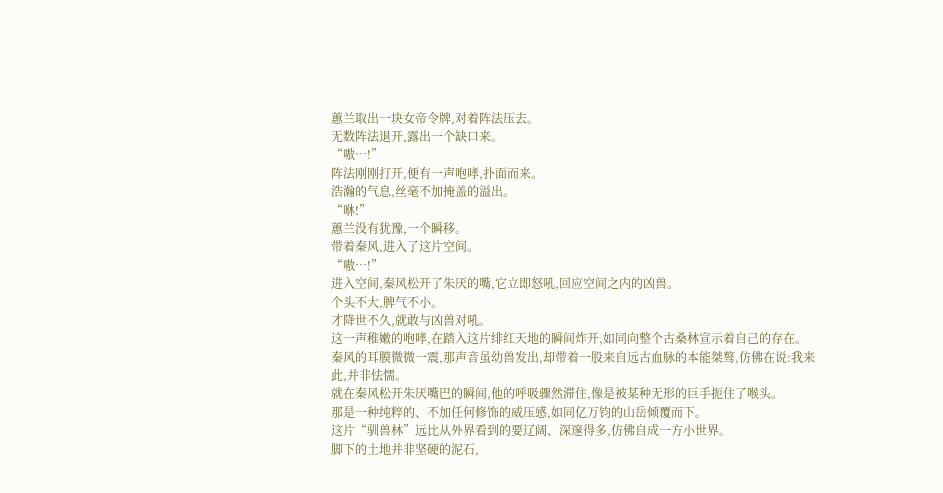蕙兰取出一块女帝令牌,对着阵法压去。
无数阵法退开,露出一个缺口来。
“嗷…!”
阵法刚刚打开,便有一声咆哮,扑面而来。
浩瀚的气息,丝毫不加掩盖的溢出。
“咻!”
蕙兰没有犹豫,一个瞬移。
带着秦风,进入了这片空间。
“嗷…!”
进入空间,秦风松开了朱厌的嘴,它立即怒吼,回应空间之内的凶兽。
个头不大,脾气不小。
才降世不久,就敢与凶兽对吼。
这一声稚嫩的咆哮,在踏入这片绯红天地的瞬间炸开,如同向整个古桑林宣示着自己的存在。
秦风的耳膜微微一震,那声音虽幼兽发出,却带着一股来自远古血脉的本能桀骜,仿佛在说:我来此,并非怯懦。
就在秦风松开朱厌嘴巴的瞬间,他的呼吸骤然滞住,像是被某种无形的巨手扼住了喉头。
那是一种纯粹的、不加任何修饰的威压感,如同亿万钧的山岳倾覆而下。
这片“驯兽林”远比从外界看到的要辽阔、深邃得多,仿佛自成一方小世界。
脚下的土地并非坚硬的泥石,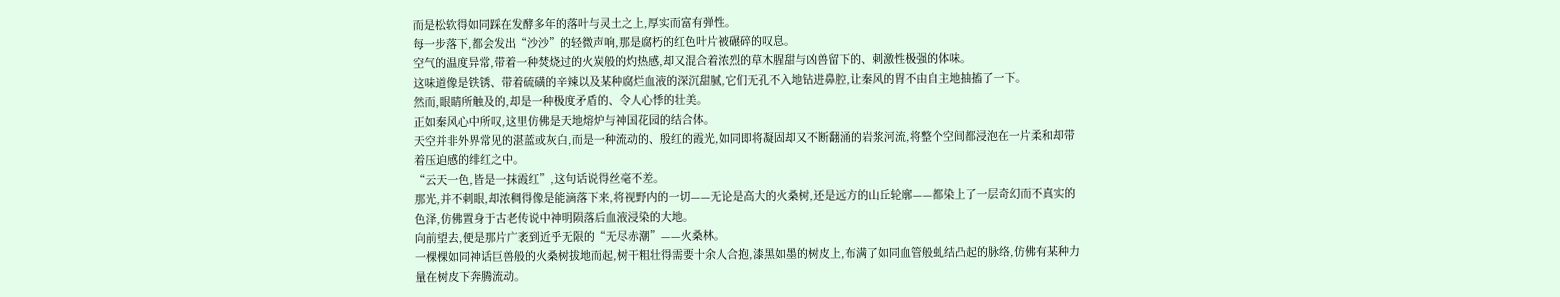而是松软得如同踩在发酵多年的落叶与灵土之上,厚实而富有弹性。
每一步落下,都会发出“沙沙”的轻微声响,那是腐朽的红色叶片被碾碎的叹息。
空气的温度异常,带着一种焚烧过的火炭般的灼热感,却又混合着浓烈的草木腥甜与凶兽留下的、刺激性极强的体味。
这味道像是铁锈、带着硫磺的辛辣以及某种腐烂血液的深沉甜腻,它们无孔不入地钻进鼻腔,让秦风的胃不由自主地抽搐了一下。
然而,眼睛所触及的,却是一种极度矛盾的、令人心悸的壮美。
正如秦风心中所叹,这里仿佛是天地熔炉与神国花园的结合体。
天空并非外界常见的湛蓝或灰白,而是一种流动的、殷红的霞光,如同即将凝固却又不断翻涌的岩浆河流,将整个空间都浸泡在一片柔和却带着压迫感的绯红之中。
“云天一色,皆是一抹霞红”,这句话说得丝毫不差。
那光,并不刺眼,却浓稠得像是能滴落下来,将视野内的一切——无论是高大的火桑树,还是远方的山丘轮廓——都染上了一层奇幻而不真实的色泽,仿佛置身于古老传说中神明陨落后血液浸染的大地。
向前望去,便是那片广袤到近乎无限的“无尽赤潮”——火桑林。
一棵棵如同神话巨兽般的火桑树拔地而起,树干粗壮得需要十余人合抱,漆黑如墨的树皮上,布满了如同血管般虬结凸起的脉络,仿佛有某种力量在树皮下奔腾流动。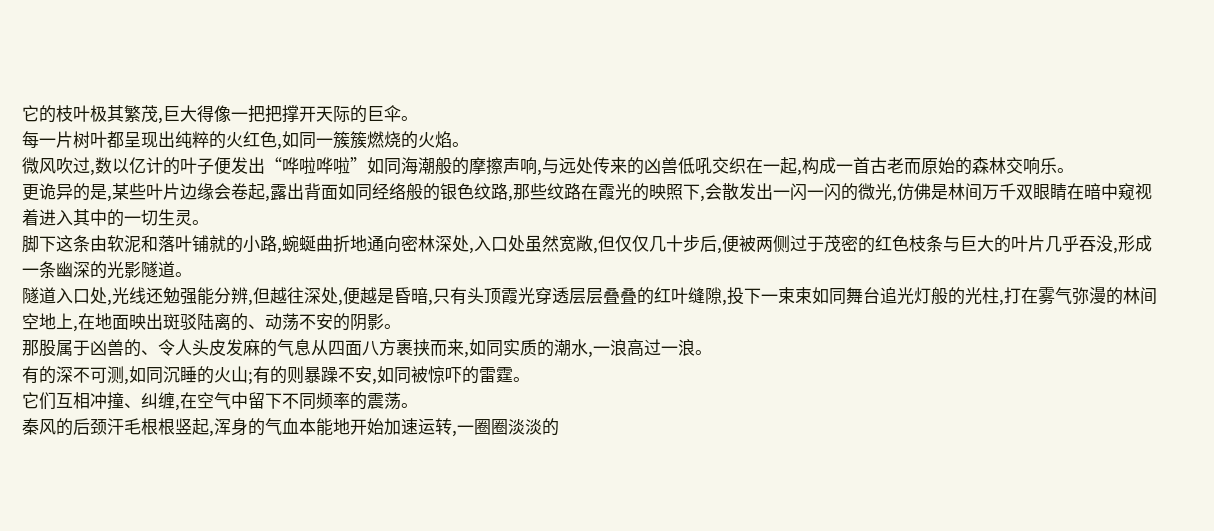它的枝叶极其繁茂,巨大得像一把把撑开天际的巨伞。
每一片树叶都呈现出纯粹的火红色,如同一簇簇燃烧的火焰。
微风吹过,数以亿计的叶子便发出“哗啦哗啦”如同海潮般的摩擦声响,与远处传来的凶兽低吼交织在一起,构成一首古老而原始的森林交响乐。
更诡异的是,某些叶片边缘会卷起,露出背面如同经络般的银色纹路,那些纹路在霞光的映照下,会散发出一闪一闪的微光,仿佛是林间万千双眼睛在暗中窥视着进入其中的一切生灵。
脚下这条由软泥和落叶铺就的小路,蜿蜒曲折地通向密林深处,入口处虽然宽敞,但仅仅几十步后,便被两侧过于茂密的红色枝条与巨大的叶片几乎吞没,形成一条幽深的光影隧道。
隧道入口处,光线还勉强能分辨,但越往深处,便越是昏暗,只有头顶霞光穿透层层叠叠的红叶缝隙,投下一束束如同舞台追光灯般的光柱,打在雾气弥漫的林间空地上,在地面映出斑驳陆离的、动荡不安的阴影。
那股属于凶兽的、令人头皮发麻的气息从四面八方裹挟而来,如同实质的潮水,一浪高过一浪。
有的深不可测,如同沉睡的火山;有的则暴躁不安,如同被惊吓的雷霆。
它们互相冲撞、纠缠,在空气中留下不同频率的震荡。
秦风的后颈汗毛根根竖起,浑身的气血本能地开始加速运转,一圈圈淡淡的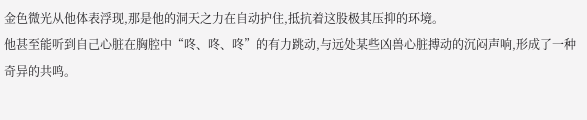金色微光从他体表浮现,那是他的洞天之力在自动护住,抵抗着这股极其压抑的环境。
他甚至能听到自己心脏在胸腔中“咚、咚、咚”的有力跳动,与远处某些凶兽心脏搏动的沉闷声响,形成了一种奇异的共鸣。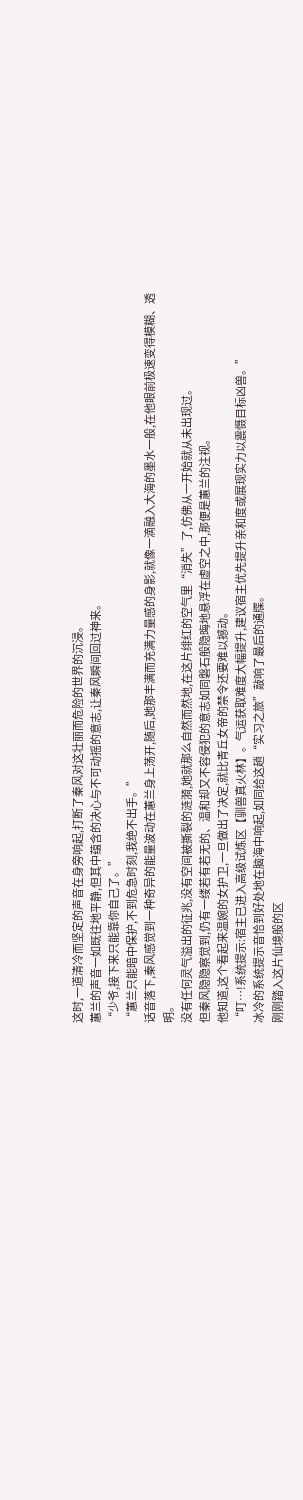这时,一道清冷而坚定的声音在身旁响起,打断了秦风对这壮丽而危险的世界的沉浸。
蕙兰的声音一如既往地平静,但其中蕴含的决心与不可动摇的意志,让秦风瞬间回过神来。
“少爷,接下来只能靠你自己了。”
“蕙兰只能暗中保护,不到危急时刻,我绝不出手。”
话音落下,秦风感觉到一种奇异的能量波动在蕙兰身上荡开,随后,她那丰满而充满力量感的身影,就像一滴融入大海的墨水一般,在他眼前极速变得模糊、透明。
没有任何灵气溢出的征兆,没有空间被撕裂的涟漪,她就那么自然而然地,在这片绯红的空气里“消失”了,仿佛从一开始就从未出现过。
但秦风隐隐察觉到,仍有一缕若有若无的、温和却又不容侵犯的意志如同磐石般隐晦地悬浮在虚空之中,那便是蕙兰的注视。
他知道,这个看起来温婉的女护卫,一旦做出了决定,就比青丘女帝的禁令还要难以撼动。
“叮…!系统提示:宿主已进入高级试炼区【驯兽真火林】。气运获取难度大幅提升,建议宿主优先提升亲和度或展现实力以震慑目标凶兽。”
冰冷的系统提示音恰到好处地在脑海中响起,如同给这趟“实习之旅”敲响了最后的通牒。
刚刚踏入这片仙境般的区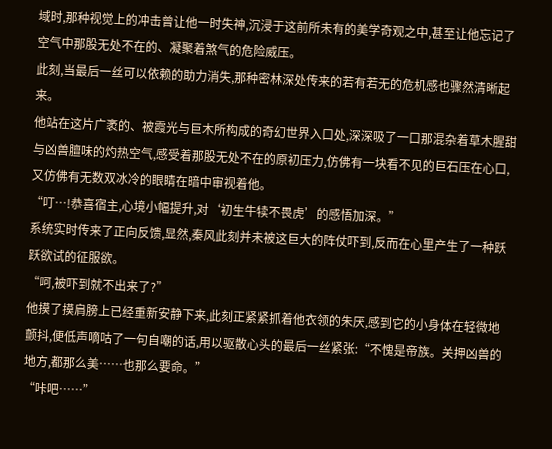域时,那种视觉上的冲击曾让他一时失神,沉浸于这前所未有的美学奇观之中,甚至让他忘记了空气中那股无处不在的、凝聚着煞气的危险威压。
此刻,当最后一丝可以依赖的助力消失,那种密林深处传来的若有若无的危机感也骤然清晰起来。
他站在这片广袤的、被霞光与巨木所构成的奇幻世界入口处,深深吸了一口那混杂着草木腥甜与凶兽膻味的灼热空气,感受着那股无处不在的原初压力,仿佛有一块看不见的巨石压在心口,又仿佛有无数双冰冷的眼睛在暗中审视着他。
“叮…!恭喜宿主,心境小幅提升,对‘初生牛犊不畏虎’的感悟加深。”
系统实时传来了正向反馈,显然,秦风此刻并未被这巨大的阵仗吓到,反而在心里产生了一种跃跃欲试的征服欲。
“呵,被吓到就不出来了?”
他摸了摸肩膀上已经重新安静下来,此刻正紧紧抓着他衣领的朱厌,感到它的小身体在轻微地颤抖,便低声嘀咕了一句自嘲的话,用以驱散心头的最后一丝紧张:“不愧是帝族。关押凶兽的地方,都那么美……也那么要命。”
“咔吧……”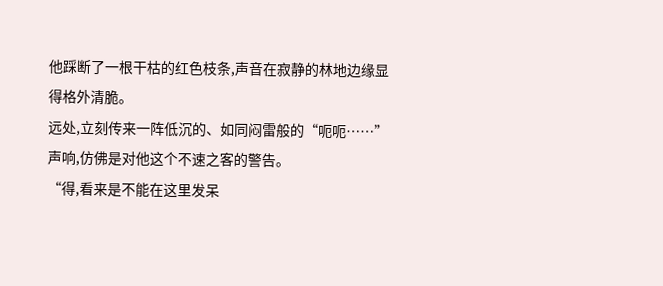他踩断了一根干枯的红色枝条,声音在寂静的林地边缘显得格外清脆。
远处,立刻传来一阵低沉的、如同闷雷般的“呃呃……”声响,仿佛是对他这个不速之客的警告。
“得,看来是不能在这里发呆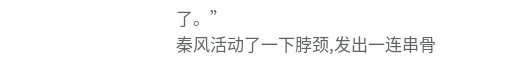了。”
秦风活动了一下脖颈,发出一连串骨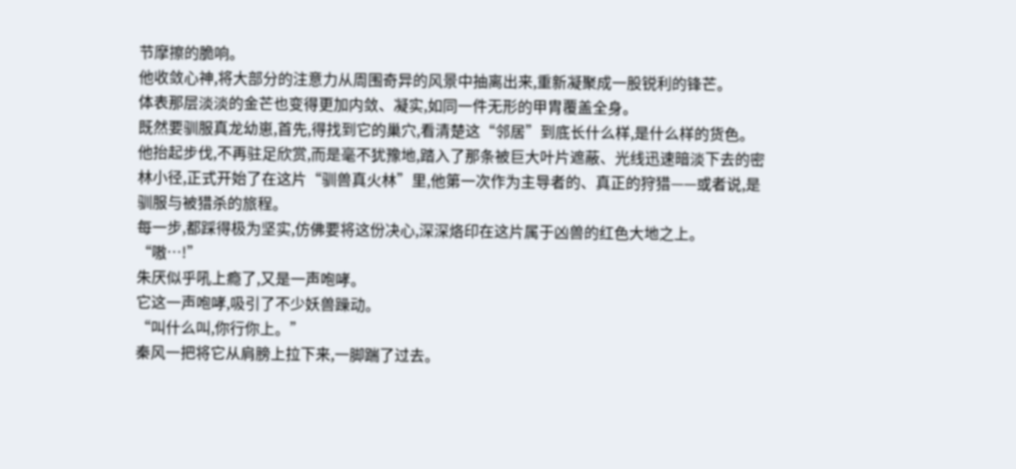节摩擦的脆响。
他收敛心神,将大部分的注意力从周围奇异的风景中抽离出来,重新凝聚成一股锐利的锋芒。
体表那层淡淡的金芒也变得更加内敛、凝实,如同一件无形的甲胄覆盖全身。
既然要驯服真龙幼崽,首先,得找到它的巢穴,看清楚这“邻居”到底长什么样,是什么样的货色。
他抬起步伐,不再驻足欣赏,而是毫不犹豫地,踏入了那条被巨大叶片遮蔽、光线迅速暗淡下去的密林小径,正式开始了在这片“驯兽真火林”里,他第一次作为主导者的、真正的狩猎——或者说,是驯服与被猎杀的旅程。
每一步,都踩得极为坚实,仿佛要将这份决心,深深烙印在这片属于凶兽的红色大地之上。
“嗷…!”
朱厌似乎吼上瘾了,又是一声咆哮。
它这一声咆哮,吸引了不少妖兽躁动。
“叫什么叫,你行你上。”
秦风一把将它从肩膀上拉下来,一脚踹了过去。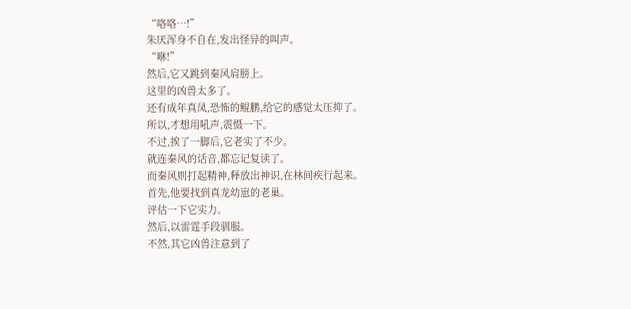“咯咯…!”
朱厌浑身不自在,发出怪异的叫声。
“咻!”
然后,它又跳到秦风肩膀上。
这里的凶兽太多了。
还有成年真凤,恐怖的鲲鹏,给它的感觉太压抑了。
所以,才想用吼声,震慑一下。
不过,挨了一脚后,它老实了不少。
就连秦风的话音,都忘记复读了。
而秦风则打起精神,释放出神识,在林间疾行起来。
首先,他要找到真龙幼崽的老巢。
评估一下它实力。
然后,以雷霆手段驯服。
不然,其它凶兽注意到了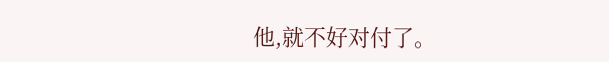他,就不好对付了。